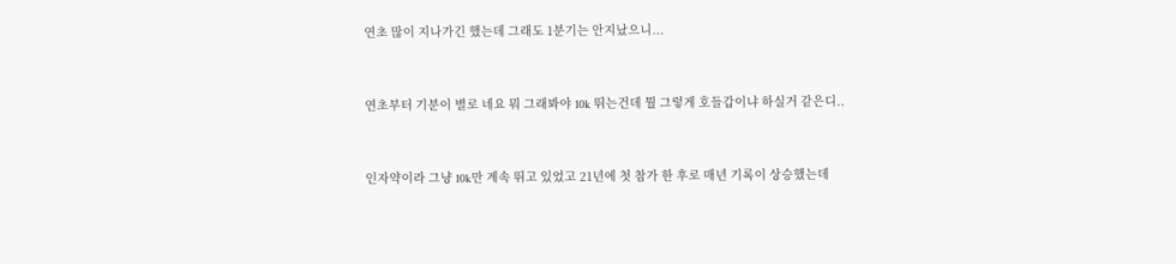연초 많이 지나가긴 했는데 그래도 1분기는 안지났으니...


연초부터 기분이 별로 네요 뭐 그래봐야 10k 뛰는건데 뭘 그렇게 호들갑이냐 하실거 같은디..


인자약이라 그냥 10k만 계속 뛰고 있었고 21년에 첫 참가 한 후로 매년 기록이 상승했는데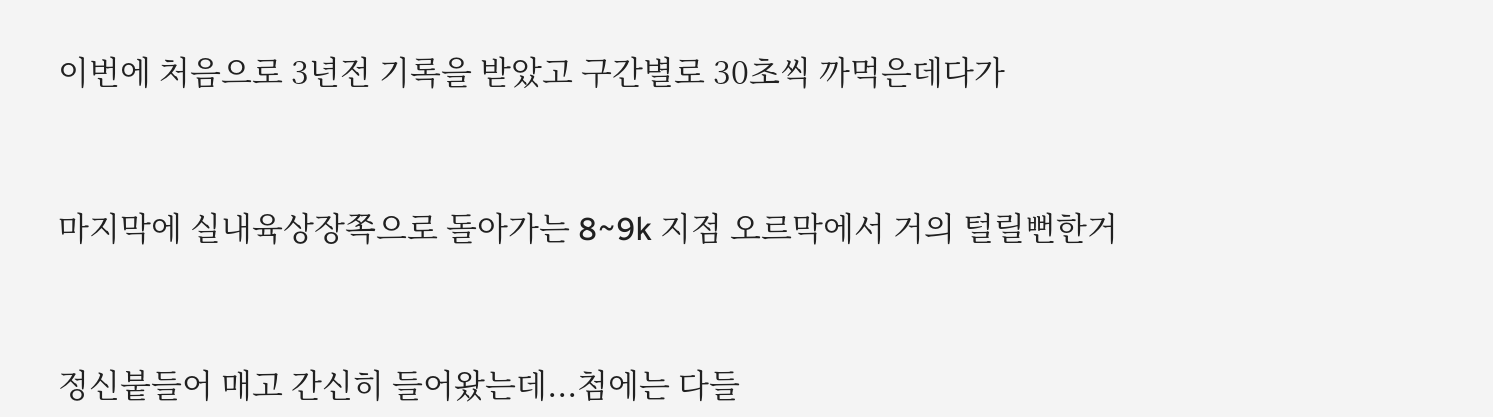이번에 처음으로 3년전 기록을 받았고 구간별로 30초씩 까먹은데다가


마지막에 실내육상장쪽으로 돌아가는 8~9k 지점 오르막에서 거의 털릴뻔한거


정신붙들어 매고 간신히 들어왔는데...첨에는 다들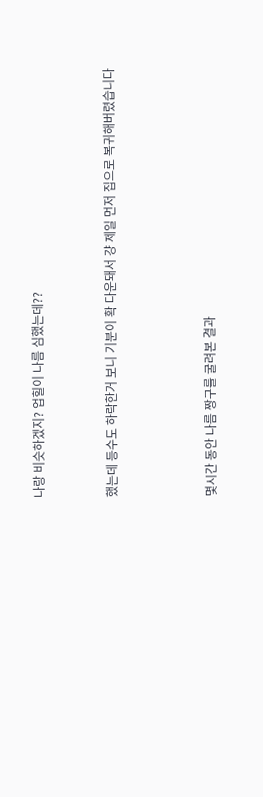나랑 비슷하겠지? 업힐이 나름 심했는데??


했는데 등수도 하락한거 보니 기분이 확 다운돼서 걍 제일 먼저 집으로 복귀해버렸습니다



몇시간 동안 나름 짱구를 굴려본 결과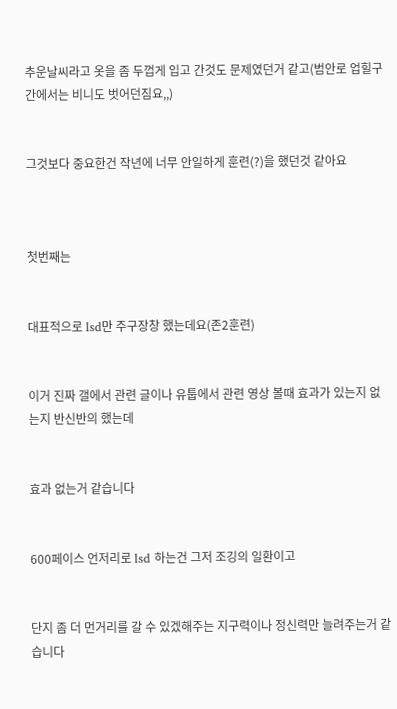추운날씨라고 옷을 좀 두껍게 입고 간것도 문제였던거 같고(범안로 업힐구간에서는 비니도 벗어던짐요,,)


그것보다 중요한건 작년에 너무 안일하게 훈련(?)을 했던것 같아요



첫번째는


대표적으로 lsd만 주구장창 했는데요(존2훈련)


이거 진짜 갤에서 관련 글이나 유툽에서 관련 영상 볼때 효과가 있는지 없는지 반신반의 했는데


효과 없는거 같습니다


600페이스 언저리로 lsd 하는건 그저 조깅의 일환이고


단지 좀 더 먼거리를 갈 수 있겠해주는 지구력이나 정신력만 늘려주는거 같습니다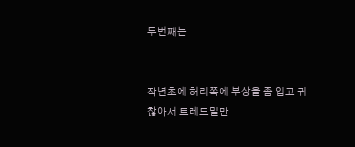두번째는


작년초에 허리쪽에 부상을 좀 입고 귀찮아서 트레드밀만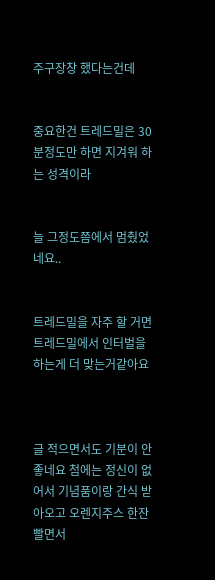주구장창 했다는건데


중요한건 트레드밀은 30분정도만 하면 지겨워 하는 성격이라


늘 그정도쯤에서 멈췄었네요..


트레드밀을 자주 할 거면 트레드밀에서 인터벌을 하는게 더 맞는거같아요



글 적으면서도 기분이 안좋네요 첨에는 정신이 없어서 기념품이랑 간식 받아오고 오렌지주스 한잔 빨면서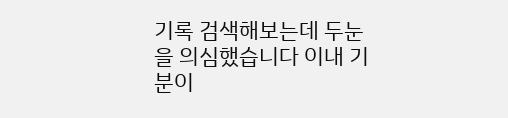기록 검색해보는데 두눈을 의심했습니다 이내 기분이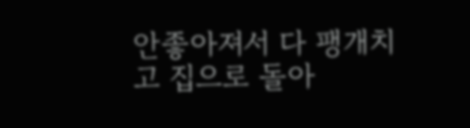안좋아져서 다 팽개치고 집으로 돌아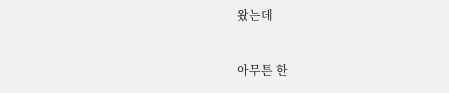왔는데


아무튼 한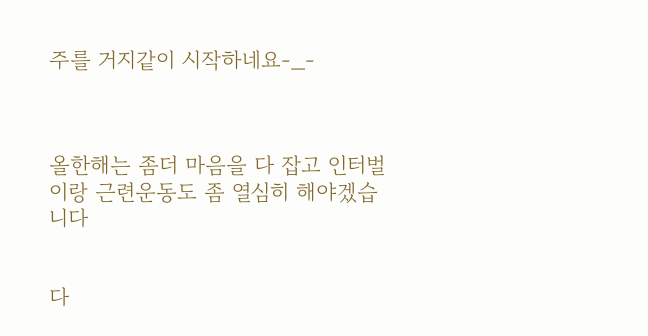주를 거지같이 시작하네요-_-



올한해는 좀더 마음을 다 잡고 인터벌이랑 근련운동도 좀 열심히 해야겠습니다


다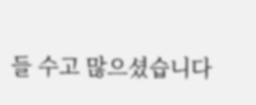들 수고 많으셨습니다